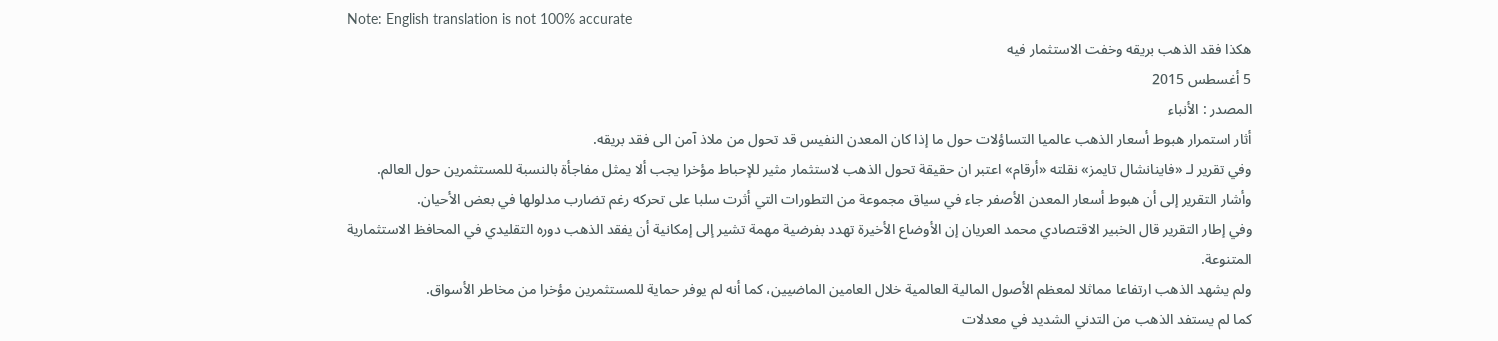Note: English translation is not 100% accurate
هكذا فقد الذهب بريقه وخفت الاستثمار فيه
5 أغسطس 2015
المصدر : الأنباء
أثار استمرار هبوط أسعار الذهب عالميا التساؤلات حول ما إذا كان المعدن النفيس قد تحول من ملاذ آمن الى فقد بريقه.
وفي تقرير لـ «فاينانشال تايمز» نقلته «أرقام» اعتبر ان حقيقة تحول الذهب لاستثمار مثير للإحباط مؤخرا يجب ألا يمثل مفاجأة بالنسبة للمستثمرين حول العالم.
وأشار التقرير إلى أن هبوط أسعار المعدن الأصفر جاء في سياق مجموعة من التطورات التي أثرت سلبا على تحركه رغم تضارب مدلولها في بعض الأحيان.
وفي إطار التقرير قال الخبير الاقتصادي محمد العريان إن الأوضاع الأخيرة تهدد بفرضية مهمة تشير إلى إمكانية أن يفقد الذهب دوره التقليدي في المحافظ الاستثمارية المتنوعة.
ولم يشهد الذهب ارتفاعا مماثلا لمعظم الأصول المالية العالمية خلال العامين الماضيين، كما أنه لم يوفر حماية للمستثمرين مؤخرا من مخاطر الأسواق.
كما لم يستفد الذهب من التدني الشديد في معدلات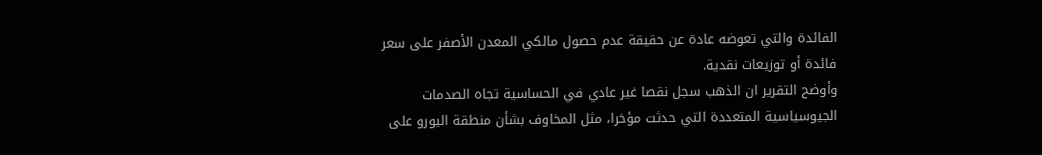الفائدة والتي تعوضه عادة عن حقيقة عدم حصول مالكي المعدن الأصفر على سعر فائدة أو توزيعات نقدية.
وأوضح التقرير ان الذهب سجل نقصا غير عادي في الحساسية تجاه الصدمات الجيوسياسية المتعددة التي حدثت مؤخرا، مثل المخاوف بشأن منطقة اليورو على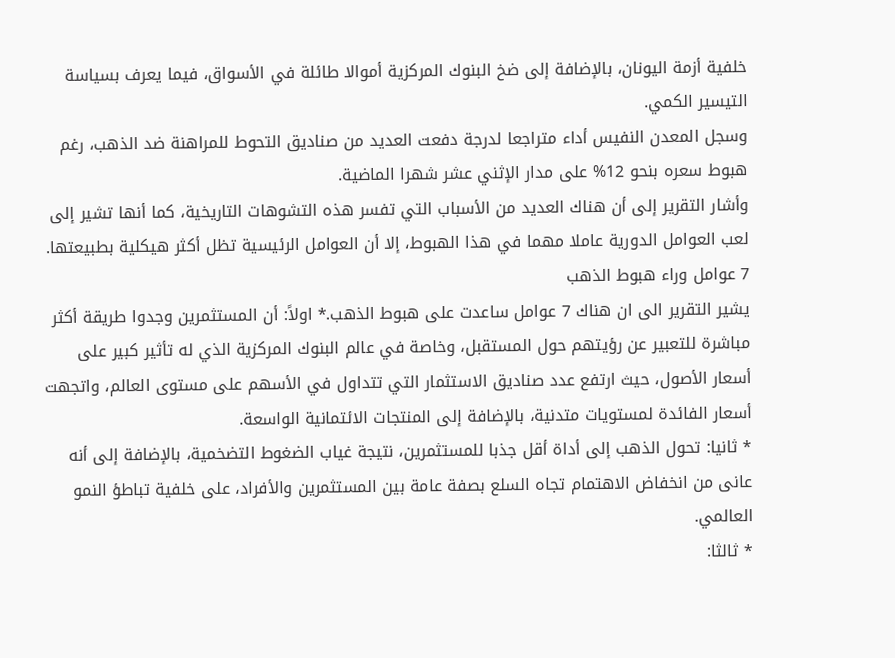خلفية أزمة اليونان، بالإضافة إلى ضخ البنوك المركزية أموالا طائلة في الأسواق، فيما يعرف بسياسة التيسير الكمي.
وسجل المعدن النفيس أداء متراجعا لدرجة دفعت العديد من صناديق التحوط للمراهنة ضد الذهب، رغم هبوط سعره بنحو 12% على مدار الإثني عشر شهرا الماضية.
وأشار التقرير إلى أن هناك العديد من الأسباب التي تفسر هذه التشوهات التاريخية، كما أنها تشير إلى لعب العوامل الدورية عاملا مهما في هذا الهبوط، إلا أن العوامل الرئيسية تظل أكثر هيكلية بطبيعتها.
7 عوامل وراء هبوط الذهب
يشير التقرير الى ان هناك 7 عوامل ساعدت على هبوط الذهب.٭ اولاً: أن المستثمرين وجدوا طريقة أكثر مباشرة للتعبير عن رؤيتهم حول المستقبل، وخاصة في عالم البنوك المركزية الذي له تأثير كبير على أسعار الأصول، حيث ارتفع عدد صناديق الاستثمار التي تتداول في الأسهم على مستوى العالم، واتجهت أسعار الفائدة لمستويات متدنية، بالإضافة إلى المنتجات الائتمانية الواسعة.
٭ ثانيا: تحول الذهب إلى أداة أقل جذبا للمستثمرين، نتيجة غياب الضغوط التضخمية، بالإضافة إلى أنه عانى من انخفاض الاهتمام تجاه السلع بصفة عامة بين المستثمرين والأفراد، على خلفية تباطؤ النمو العالمي.
٭ ثالثا: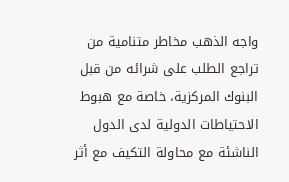واجه الذهب مخاطر متنامية من تراجع الطلب على شرائه من قبل البنوك المركزية، خاصة مع هبوط الاحتياطات الدولية لدى الدول الناشئة مع محاولة التكيف مع أثر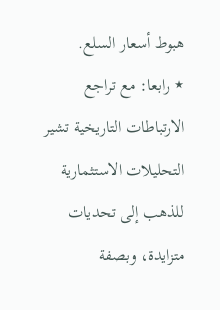هبوط أسعار السلع.
٭ رابعا: مع تراجع الارتباطات التاريخية تشير التحليلات الاستثمارية للذهب إلى تحديات متزايدة، وبصفة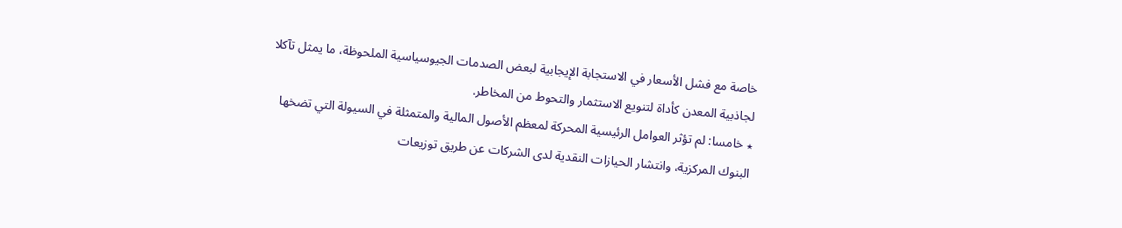خاصة مع فشل الأسعار في الاستجابة الإيجابية لبعض الصدمات الجيوسياسية الملحوظة، ما يمثل تآكلا لجاذبية المعدن كأداة لتنويع الاستثمار والتحوط من المخاطر.
٭ خامسا: لم تؤثر العوامل الرئيسية المحركة لمعظم الأصول المالية والمتمثلة في السيولة التي تضخها البنوك المركزية، وانتشار الحيازات النقدية لدى الشركات عن طريق توزيعات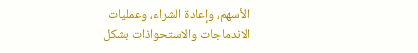الأسهم، وإعادة الشراء، وعمليات الاندماجات والاستحواذات بشكل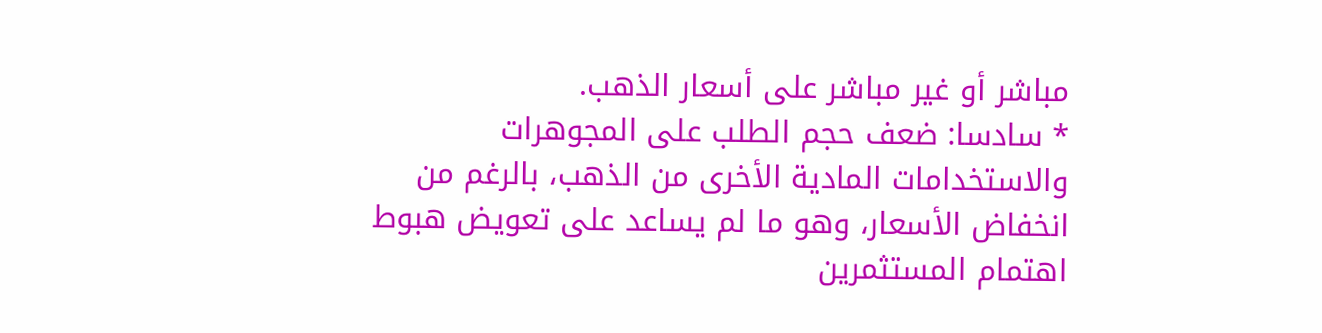مباشر أو غير مباشر على أسعار الذهب.
٭ سادسا: ضعف حجم الطلب على المجوهرات والاستخدامات المادية الأخرى من الذهب، بالرغم من انخفاض الأسعار، وهو ما لم يساعد على تعويض هبوط اهتمام المستثمرين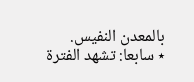بالمعدن النفيس.
٭ سابعا: تشهد الفترة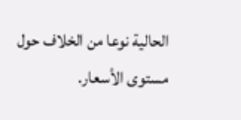الحالية نوعا من الخلاف حول مستوى الأسعار.